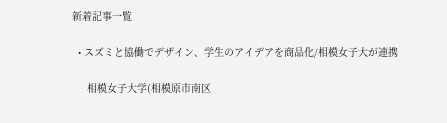新着記事一覧

  • スズミと協働でデザイン、学生のアイデアを商品化/相模女子大が連携

     相模女子大学(相模原市南区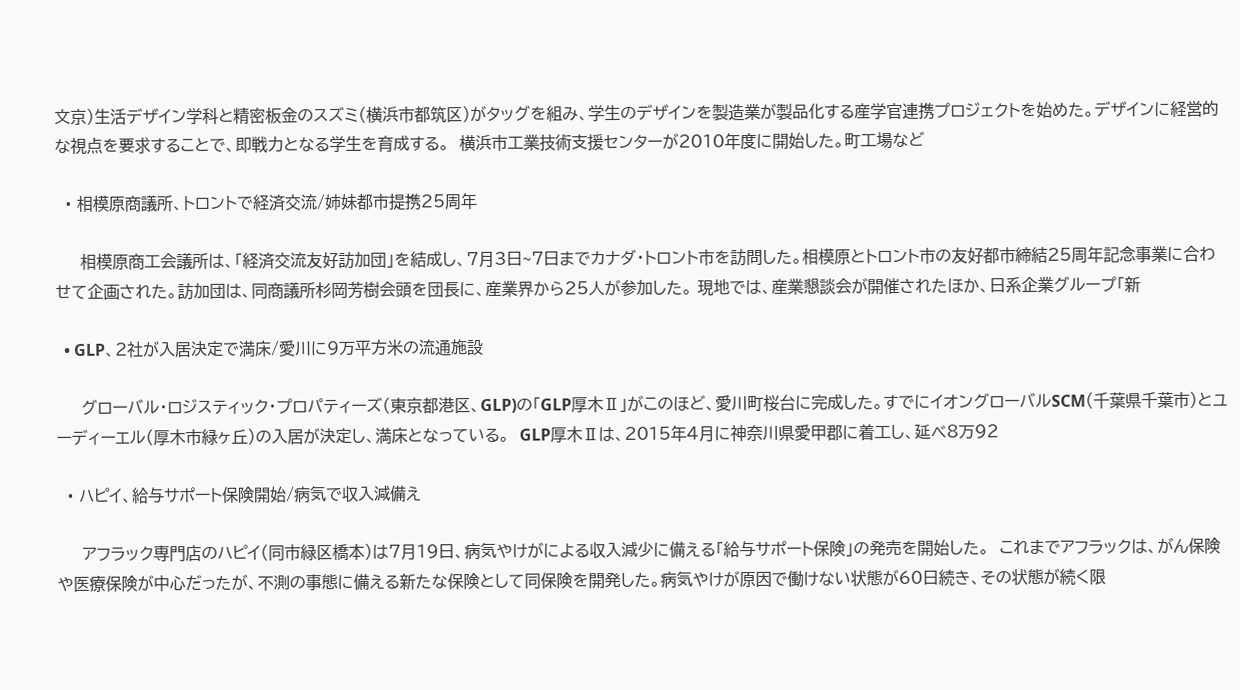文京)生活デザイン学科と精密板金のスズミ(横浜市都筑区)がタッグを組み、学生のデザインを製造業が製品化する産学官連携プロジェクトを始めた。デザインに経営的な視点を要求することで、即戦力となる学生を育成する。  横浜市工業技術支援センターが2010年度に開始した。町工場など

  • 相模原商議所、トロントで経済交流/姉妹都市提携25周年

     相模原商工会議所は、「経済交流友好訪加団」を結成し、7月3日~7日までカナダ・トロント市を訪問した。相模原とトロント市の友好都市締結25周年記念事業に合わせて企画された。訪加団は、同商議所杉岡芳樹会頭を団長に、産業界から25人が参加した。 現地では、産業懇談会が開催されたほか、日系企業グループ「新

  • GLP、2社が入居決定で満床/愛川に9万平方米の流通施設

     グローバル・ロジスティック・プロパティーズ(東京都港区、GLP)の「GLP厚木Ⅱ」がこのほど、愛川町桜台に完成した。すでにイオングローバルSCM(千葉県千葉市)とユーディーエル(厚木市緑ヶ丘)の入居が決定し、満床となっている。  GLP厚木Ⅱは、2015年4月に神奈川県愛甲郡に着工し、延べ8万92

  • ハピイ、給与サポート保険開始/病気で収入減備え

     アフラック専門店のハピイ(同市緑区橋本)は7月19日、病気やけがによる収入減少に備える「給与サポート保険」の発売を開始した。  これまでアフラックは、がん保険や医療保険が中心だったが、不測の事態に備える新たな保険として同保険を開発した。病気やけが原因で働けない状態が60日続き、その状態が続く限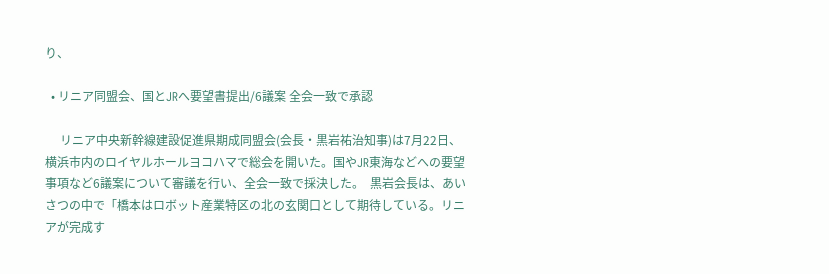り、

  • リニア同盟会、国とJRへ要望書提出/6議案 全会一致で承認

     リニア中央新幹線建設促進県期成同盟会(会長・黒岩祐治知事)は7月22日、横浜市内のロイヤルホールヨコハマで総会を開いた。国やJR東海などへの要望事項など6議案について審議を行い、全会一致で採決した。  黒岩会長は、あいさつの中で「橋本はロボット産業特区の北の玄関口として期待している。リニアが完成す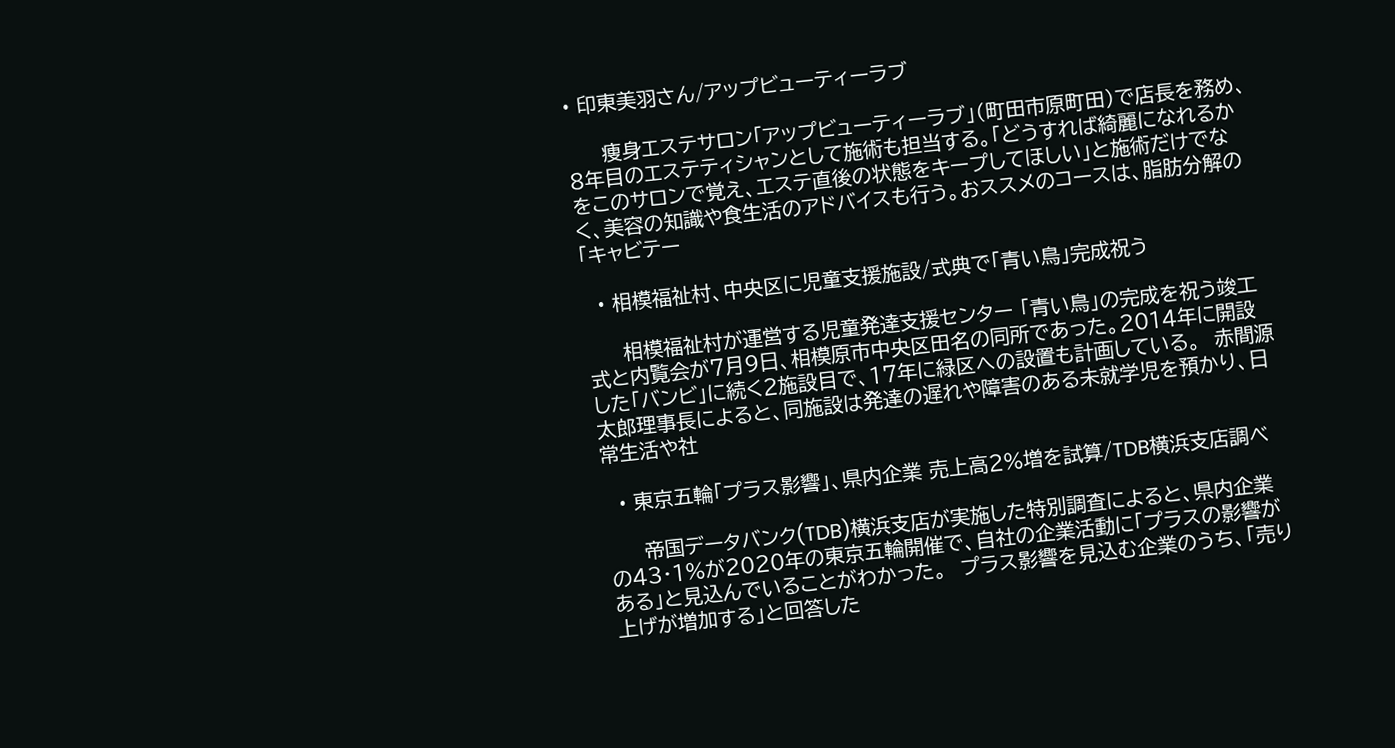• 印東美羽さん/アップビューティーラブ

     痩身エステサロン「アップビューティーラブ」(町田市原町田)で店長を務め、8年目のエステティシャンとして施術も担当する。「どうすれば綺麗になれるかをこのサロンで覚え、エステ直後の状態をキープしてほしい」と施術だけでなく、美容の知識や食生活のアドバイスも行う。おススメのコースは、脂肪分解の「キャビテー

  • 相模福祉村、中央区に児童支援施設/式典で「青い鳥」完成祝う

     相模福祉村が運営する児童発達支援センター 「青い鳥」の完成を祝う竣工式と内覧会が7月9日、相模原市中央区田名の同所であった。2014年に開設した「バンビ」に続く2施設目で、17年に緑区への設置も計画している。  赤間源太郎理事長によると、同施設は発達の遅れや障害のある未就学児を預かり、日常生活や社

  • 東京五輪「プラス影響」、県内企業 売上高2%増を試算/TDB横浜支店調べ

     帝国データバンク(TDB)横浜支店が実施した特別調査によると、県内企業の43・1%が2020年の東京五輪開催で、自社の企業活動に「プラスの影響がある」と見込んでいることがわかった。  プラス影響を見込む企業のうち、「売り上げが増加する」と回答した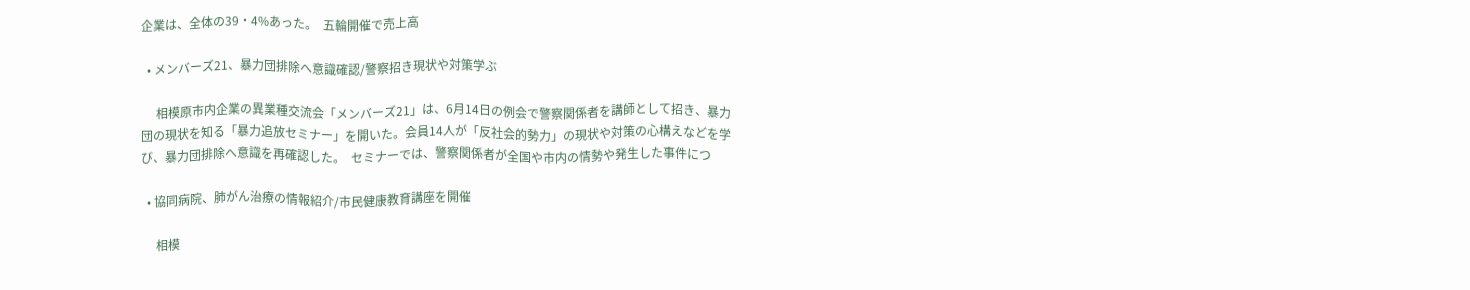企業は、全体の39・4%あった。  五輪開催で売上高

  • メンバーズ21、暴力団排除へ意識確認/警察招き現状や対策学ぶ

     相模原市内企業の異業種交流会「メンバーズ21」は、6月14日の例会で警察関係者を講師として招き、暴力団の現状を知る「暴力追放セミナー」を開いた。会員14人が「反社会的勢力」の現状や対策の心構えなどを学び、暴力団排除へ意識を再確認した。  セミナーでは、警察関係者が全国や市内の情勢や発生した事件につ

  • 協同病院、肺がん治療の情報紹介/市民健康教育講座を開催

     相模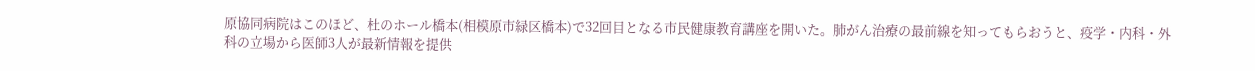原協同病院はこのほど、杜のホール橋本(相模原市緑区橋本)で32回目となる市民健康教育講座を開いた。肺がん治療の最前線を知ってもらおうと、疫学・内科・外科の立場から医師3人が最新情報を提供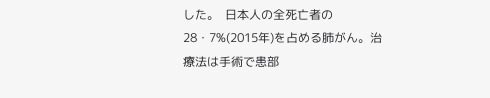した。  日本人の全死亡者の28・7%(2015年)を占める肺がん。治療法は手術で患部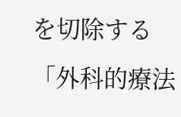を切除する「外科的療法